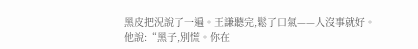黑皮把況說了一遍。王謙聽完,鬆了口氣——人沒事就好。
他說:“黑子,別慌。你在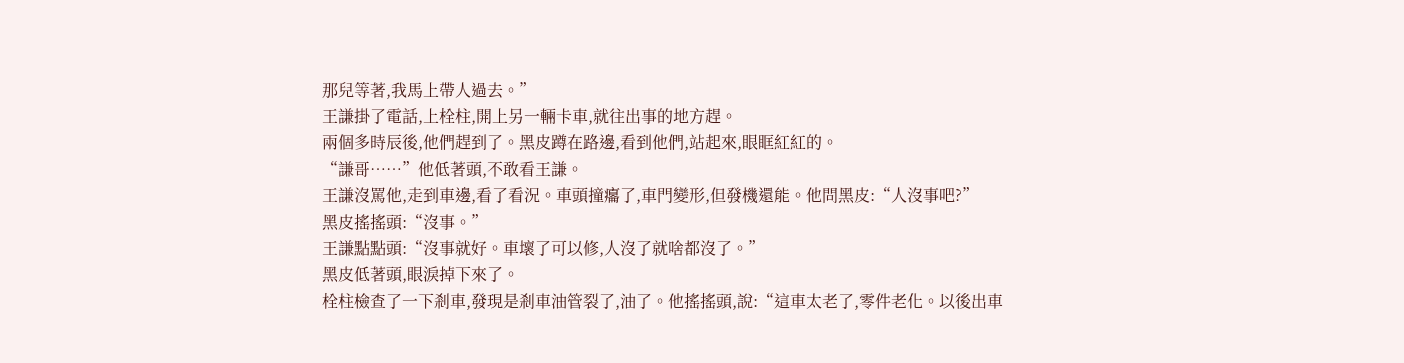那兒等著,我馬上帶人過去。”
王謙掛了電話,上栓柱,開上另一輛卡車,就往出事的地方趕。
兩個多時辰後,他們趕到了。黑皮蹲在路邊,看到他們,站起來,眼眶紅紅的。
“謙哥……”他低著頭,不敢看王謙。
王謙沒罵他,走到車邊,看了看況。車頭撞癟了,車門變形,但發機還能。他問黑皮:“人沒事吧?”
黑皮搖搖頭:“沒事。”
王謙點點頭:“沒事就好。車壞了可以修,人沒了就啥都沒了。”
黑皮低著頭,眼淚掉下來了。
栓柱檢查了一下剎車,發現是剎車油管裂了,油了。他搖搖頭,說:“這車太老了,零件老化。以後出車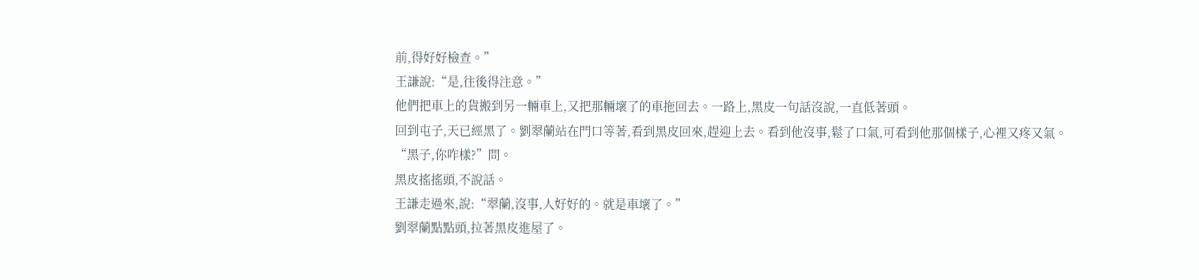前,得好好檢查。”
王謙說:“是,往後得注意。”
他們把車上的貨搬到另一輛車上,又把那輛壞了的車拖回去。一路上,黑皮一句話沒說,一直低著頭。
回到屯子,天已經黑了。劉翠蘭站在門口等著,看到黑皮回來,趕迎上去。看到他沒事,鬆了口氣,可看到他那個樣子,心裡又疼又氣。
“黑子,你咋樣?”問。
黑皮搖搖頭,不說話。
王謙走過來,說:“翠蘭,沒事,人好好的。就是車壞了。”
劉翠蘭點點頭,拉著黑皮進屋了。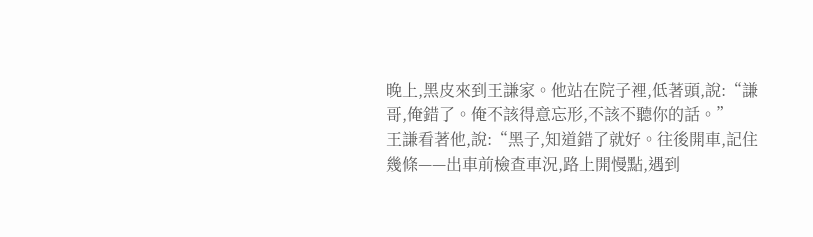晚上,黑皮來到王謙家。他站在院子裡,低著頭,說:“謙哥,俺錯了。俺不該得意忘形,不該不聽你的話。”
王謙看著他,說:“黑子,知道錯了就好。往後開車,記住幾條——出車前檢查車況,路上開慢點,遇到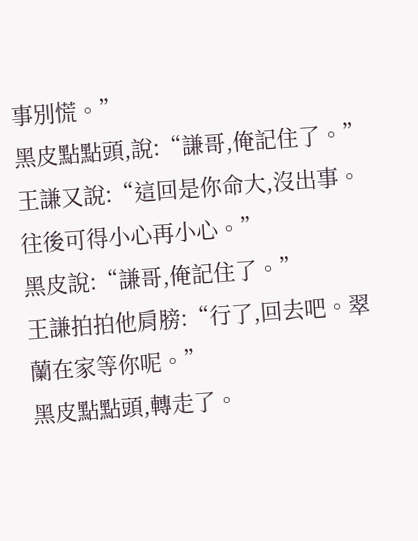事別慌。”
黑皮點點頭,說:“謙哥,俺記住了。”
王謙又說:“這回是你命大,沒出事。往後可得小心再小心。”
黑皮說:“謙哥,俺記住了。”
王謙拍拍他肩膀:“行了,回去吧。翠蘭在家等你呢。”
黑皮點點頭,轉走了。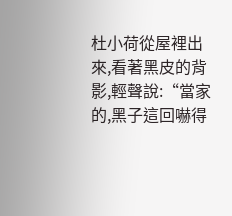杜小荷從屋裡出來,看著黑皮的背影,輕聲說:“當家的,黑子這回嚇得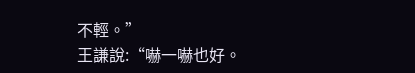不輕。”
王謙說:“嚇一嚇也好。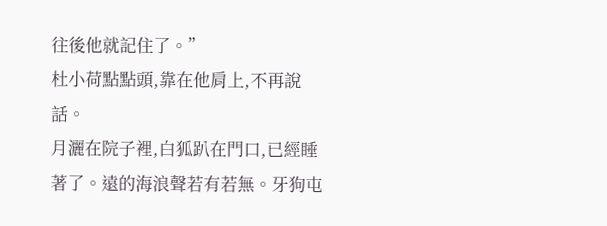往後他就記住了。”
杜小荷點點頭,靠在他肩上,不再說話。
月灑在院子裡,白狐趴在門口,已經睡著了。遠的海浪聲若有若無。牙狗屯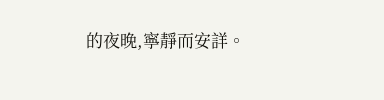的夜晚,寧靜而安詳。